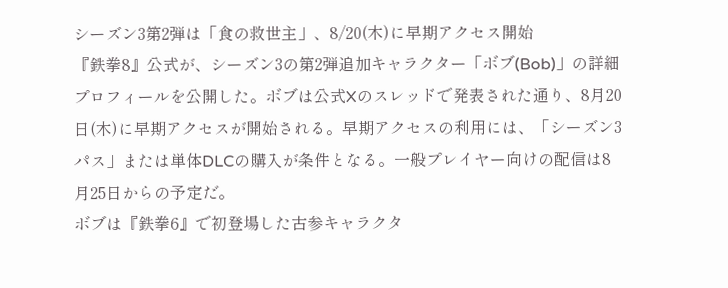シーズン3第2弾は「食の救世主」、8/20(木)に早期アクセス開始
『鉄拳8』公式が、シーズン3の第2弾追加キャラクター「ボブ(Bob)」の詳細プロフィールを公開した。ボブは公式Xのスレッドで発表された通り、8月20日(木)に早期アクセスが開始される。早期アクセスの利用には、「シーズン3 パス」または単体DLCの購入が条件となる。一般プレイヤー向けの配信は8月25日からの予定だ。
ボブは『鉄拳6』で初登場した古参キャラクタ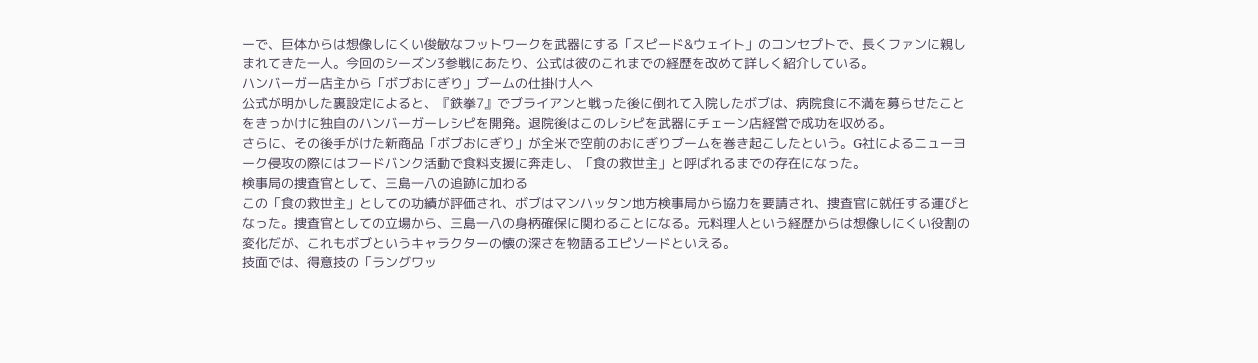ーで、巨体からは想像しにくい俊敏なフットワークを武器にする「スピード&ウェイト」のコンセプトで、長くファンに親しまれてきた一人。今回のシーズン3参戦にあたり、公式は彼のこれまでの経歴を改めて詳しく紹介している。
ハンバーガー店主から「ボブおにぎり」ブームの仕掛け人へ
公式が明かした裏設定によると、『鉄拳7』でブライアンと戦った後に倒れて入院したボブは、病院食に不満を募らせたことをきっかけに独自のハンバーガーレシピを開発。退院後はこのレシピを武器にチェーン店経営で成功を収める。
さらに、その後手がけた新商品「ボブおにぎり」が全米で空前のおにぎりブームを巻き起こしたという。G社によるニューヨーク侵攻の際にはフードバンク活動で食料支援に奔走し、「食の救世主」と呼ばれるまでの存在になった。
検事局の捜査官として、三島一八の追跡に加わる
この「食の救世主」としての功績が評価され、ボブはマンハッタン地方検事局から協力を要請され、捜査官に就任する運びとなった。捜査官としての立場から、三島一八の身柄確保に関わることになる。元料理人という経歴からは想像しにくい役割の変化だが、これもボブというキャラクターの懐の深さを物語るエピソードといえる。
技面では、得意技の「ラングワッ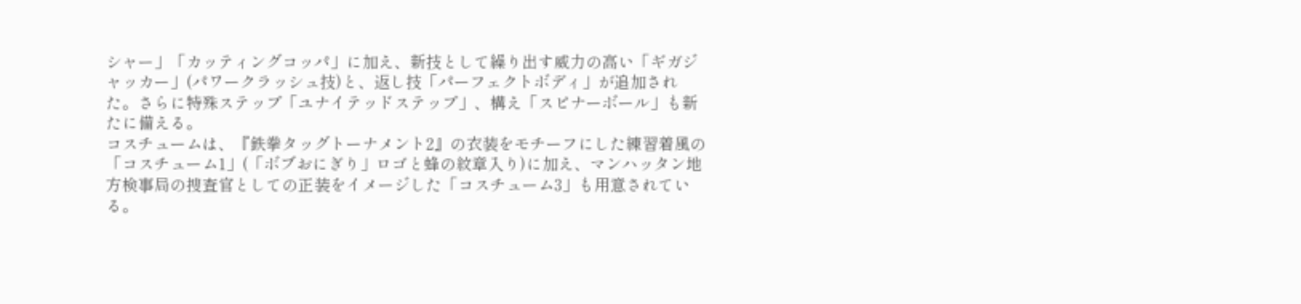シャー」「カッティングコッパ」に加え、新技として繰り出す威力の高い「ギガジャッカー」(パワークラッシュ技)と、返し技「パーフェクトボディ」が追加された。さらに特殊ステップ「ユナイテッドステップ」、構え「スピナーボール」も新たに備える。
コスチュームは、『鉄拳タッグトーナメント2』の衣装をモチーフにした練習着風の「コスチューム1」(「ボブおにぎり」ロゴと蜂の紋章入り)に加え、マンハッタン地方検事局の捜査官としての正装をイメージした「コスチューム3」も用意されている。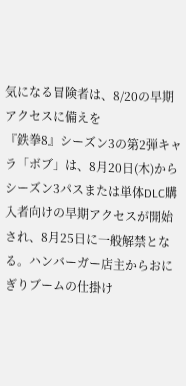気になる冒険者は、8/20の早期アクセスに備えを
『鉄拳8』シーズン3の第2弾キャラ「ボブ」は、8月20日(木)からシーズン3パスまたは単体DLC購入者向けの早期アクセスが開始され、8月25日に一般解禁となる。ハンバーガー店主からおにぎりブームの仕掛け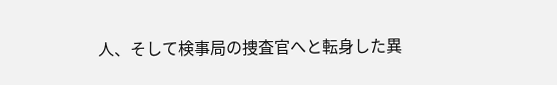人、そして検事局の捜査官へと転身した異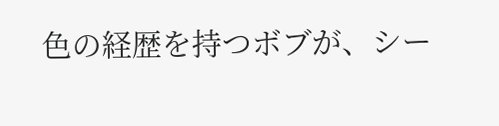色の経歴を持つボブが、シー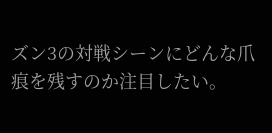ズン3の対戦シーンにどんな爪痕を残すのか注目したい。